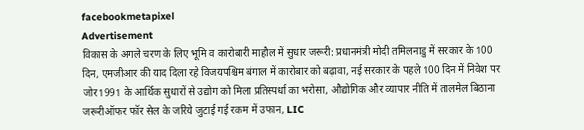facebookmetapixel
Advertisement
विकास के अगले चरण के लिए भूमि व कारोबारी माहौल में सुधार जरूरी: प्रधानमंत्री मोदी तमिलनाडु में सरकार के 100 दिन, एमजीआर की याद दिला रहे विजयपश्चिम बंगाल में कारोबार को बढ़ावा, नई सरकार के पहले 100 दिन में निवेश पर जोर1991 के आर्थिक सुधारों से उद्योग को मिला प्रतिस्पर्धा का भरोसा, औद्योगिक और व्यापार नीति में तालमेल बिठाना जरूरीऑफर फॉर सेल के जरिये जुटाई गई रकम में उफान, LIC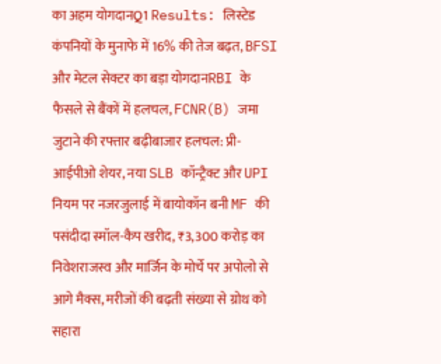का अहम योगदानQ1 Results: लिस्टेड कंपनियों के मुनाफे में 16% की तेज बढ़त, BFSI और मेटल सेक्टर का बड़ा योगदानRBI के फैसले से बैंकों में हलचल, FCNR(B) जमा जुटाने की रफ्तार बढ़ीबाजार हलचल: प्री-आईपीओ शेयर, नया SLB कॉन्ट्रैक्ट और UPI नियम पर नजरजुलाई में बायोकॉन बनी MF की पसंदीदा स्मॉल-कैप खरीद, ₹3,300 करोड़ का निवेशराजस्व और मार्जिन के मोर्चे पर अपोलो से आगे मैक्स, मरीजों की बढ़ती संख्या से ग्रोथ को सहारा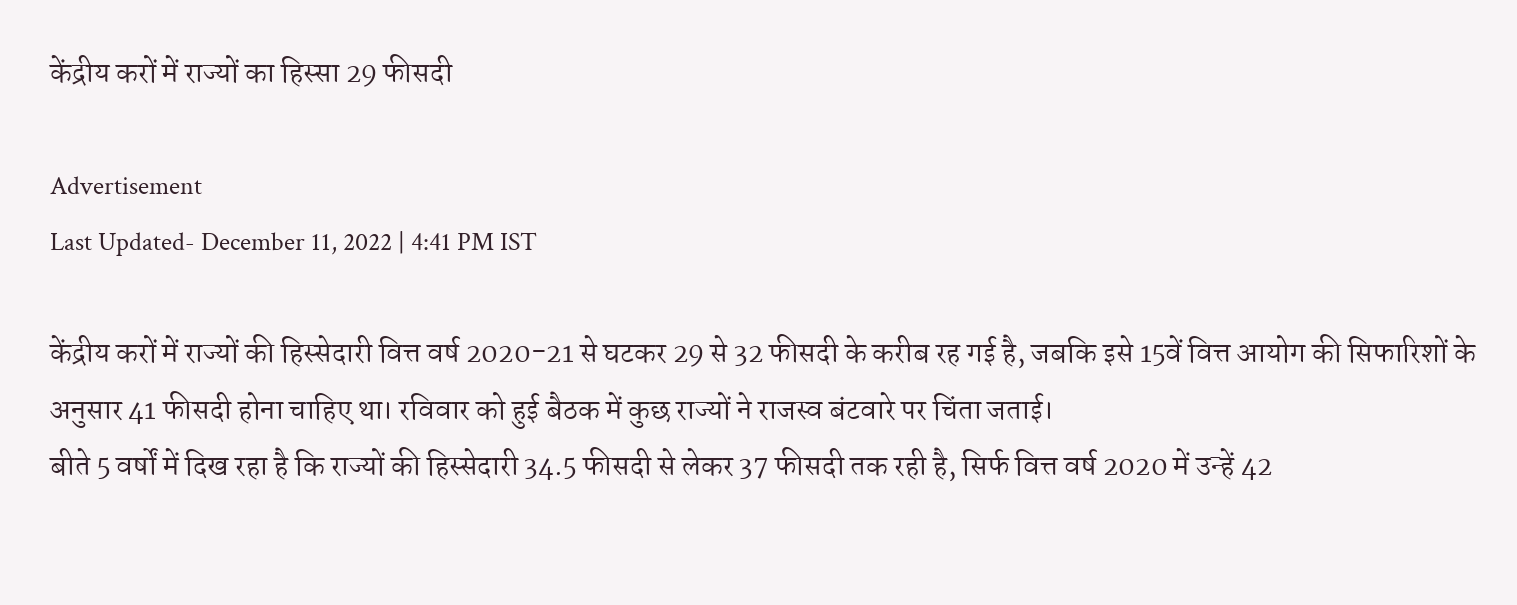केंद्रीय करों में राज्यों का हिस्सा 29 फीसदी

Advertisement
Last Updated- December 11, 2022 | 4:41 PM IST

केंद्रीय करों में राज्यों की हिस्सेदारी वित्त वर्ष 2020-21 से घटकर 29 से 32 फीसदी के करीब रह गई है, जबकि इसे 15वें वित्त आयोग की सिफारिशों के अनुसार 41 फीसदी होना चाहिए था। रविवार को हुई बैठक में कुछ राज्यों ने राजस्व बंटवारे पर चिंता जताई।
बीते 5 वर्षों में दिख रहा है कि राज्यों की हिस्सेदारी 34.5 फीसदी से लेकर 37 फीसदी तक रही है, सिर्फ वित्त वर्ष 2020 में उन्हें 42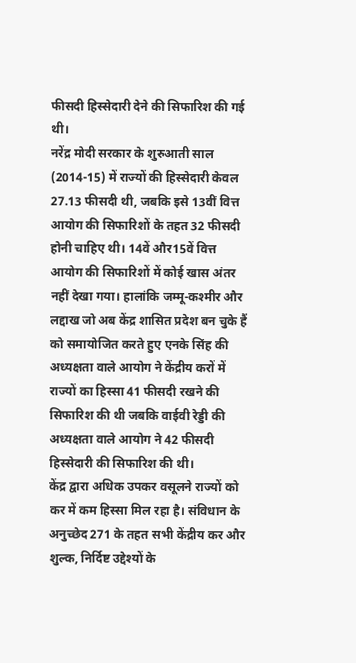फीसदी हिस्सेदारी देने की सिफारिश की गई थी।
नरेंद्र मोदी सरकार के शुरुआती साल (2014-15) में राज्यों की हिस्सेदारी केवल 27.13 फीसदी थी, जबकि इसे 13वीं वित्त आयोग की सिफारिशों के तहत 32 फीसदी होनी चाहिए थी। 14वें और15वें वित्त आयोग की सिफारिशों में कोई खास अंतर नहीं देखा गया। हालांकि जम्मू-कश्मीर और लद्दाख जो अब केंद्र शासित प्रदेश बन चुके हैं को समायोजित करते हुए एनके सिंह की अध्यक्षता वाले आयोग ने केंद्रीय करों में राज्यों का हिस्सा 41 फीसदी रखने की सिफारिश की थी जबकि वाईवी रेड्डी की अध्यक्षता वाले आयोग ने 42 फीसदी हिस्सेदारी की सिफारिश की थी।
केंद्र द्वारा अधिक उपकर वसूलने राज्यों को कर में कम हिस्सा मिल रहा है। संविधान के अनुच्छेद 271 के तहत सभी केंद्रीय कर और शुल्क, निर्दिष्ट उद्देश्यों के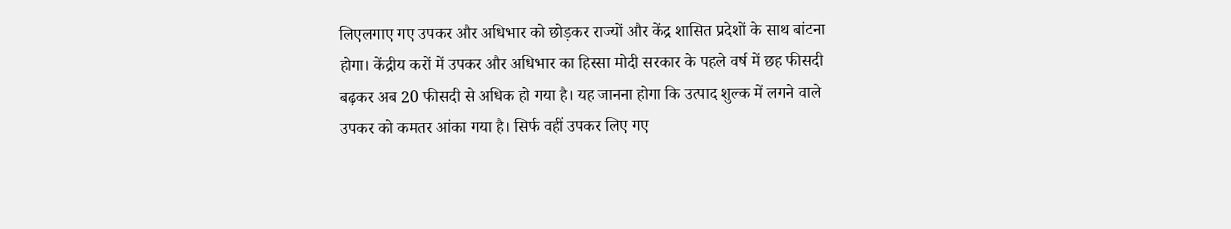लिएलगाए गए उपकर और अधिभार को छोड़कर राज्यों और केंद्र शासित प्रदेशों के साथ बांटना होगा। केंद्रीय करों में उपकर और अधिभार का हिस्सा मोदी सरकार के पहले वर्ष में छह फीसदी बढ़कर अब 20 फीसदी से अधिक हो गया है। यह जानना होगा कि उत्पाद शुल्क में लगने वाले उपकर को कमतर आंका गया है। सिर्फ वहीं उपकर लिए गए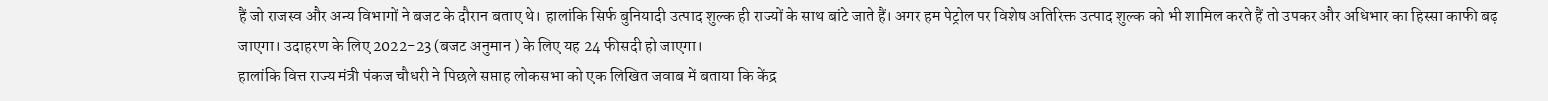हैं जो राजस्व और अन्य विभागों ने बजट के दौरान बताए थे। हालांकि सिर्फ बुनियादी उत्पाद शुल्क ही राज्यों के साथ बांटे जाते हैं। अगर हम पेट्रोल पर विशेष अतिरिक्त उत्पाद शुल्क को भी शामिल करते हैं तो उपकर और अधिभार का हिस्सा काफी बढ़ जाएगा। उदाहरण के लिए 2022-23 (बजट अनुमान ) के लिए यह 24 फीसदी हो जाएगा।
हालांकि वित्त राज्य मंत्री पंकज चौधरी ने पिछले सप्ताह लोकसभा को एक लिखित जवाब में बताया कि केंद्र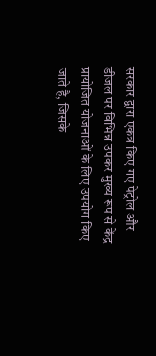सरकार द्वारा एकत्र किए गए पेट्रोल और डीजल पर विभिन्न उपकर मुख्य रूप से केंद्र प्रायोजित योजनाओं के लिए उपयोग किए जाते है, जिसके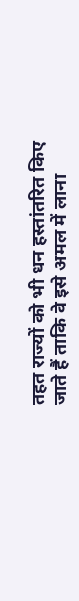तहत राज्यों को भी धन हस्तांतरित किए जाते हैं ताकि वे इसे अमल में लाना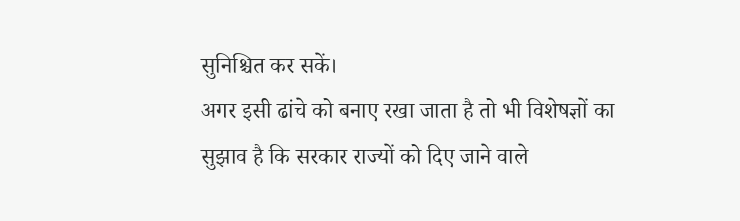सुनिश्चित कर सकें।
अगर इसी ढांचे को बनाए रखा जाता है तो भी विशेषज्ञों का सुझाव है कि सरकार राज्यों को दिए जाने वाले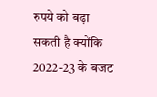रुपये को बढ़ा सकती है क्योंकि 2022-23 के बजट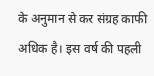के अनुमान से कर संग्रह काफी अधिक है। इस वर्ष की पहली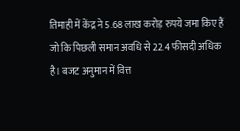तिमाही में केंद्र ने 5.68 लाख करोड़ रुपये जमा किए हैं जो कि पिछली समान अवधि से 22.4 फीसदी अधिक है। बजट अनुमान में वित्त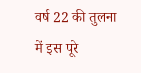वर्ष 22 की तुलना में इस पूरे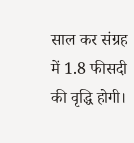साल कर संग्रह में 1.8 फीसदी की वृद्धि होगी।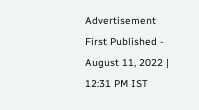Advertisement
First Published - August 11, 2022 | 12:31 PM IST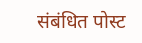संबंधित पोस्ट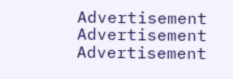Advertisement
Advertisement
Advertisement